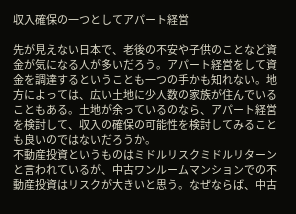収入確保の一つとしてアパート経営

先が見えない日本で、老後の不安や子供のことなど資金が気になる人が多いだろう。アパート経営をして資金を調達するということも一つの手かも知れない。地方によっては、広い土地に少人数の家族が住んでいることもある。土地が余っているのなら、アパート経営を検討して、収入の確保の可能性を検討してみることも良いのではないだろうか。
不動産投資というものはミドルリスクミドルリターンと言われているが、中古ワンルームマンションでの不動産投資はリスクが大きいと思う。なぜならば、中古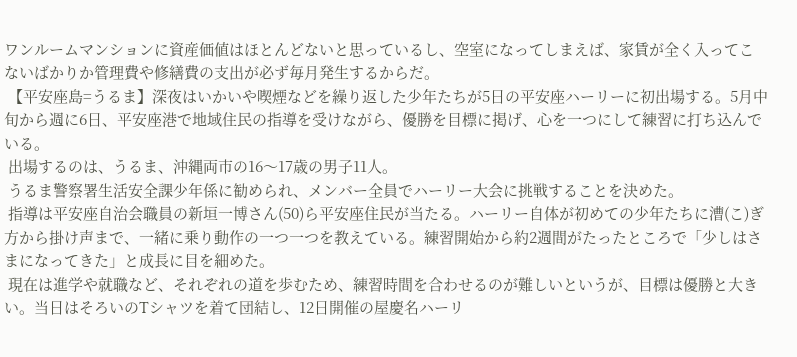ワンルームマンションに資産価値はほとんどないと思っているし、空室になってしまえば、家賃が全く入ってこないばかりか管理費や修繕費の支出が必ず毎月発生するからだ。
 【平安座島=うるま】深夜はいかいや喫煙などを繰り返した少年たちが5日の平安座ハーリーに初出場する。5月中旬から週に6日、平安座港で地域住民の指導を受けながら、優勝を目標に掲げ、心を一つにして練習に打ち込んでいる。
 出場するのは、うるま、沖縄両市の16〜17歳の男子11人。
 うるま警察署生活安全課少年係に勧められ、メンバー全員でハーリー大会に挑戦することを決めた。
 指導は平安座自治会職員の新垣一博さん(50)ら平安座住民が当たる。ハーリー自体が初めての少年たちに漕(こ)ぎ方から掛け声まで、一緒に乗り動作の一つ一つを教えている。練習開始から約2週間がたったところで「少しはさまになってきた」と成長に目を細めた。
 現在は進学や就職など、それぞれの道を歩むため、練習時間を合わせるのが難しいというが、目標は優勝と大きい。当日はそろいのTシャツを着て団結し、12日開催の屋慶名ハーリ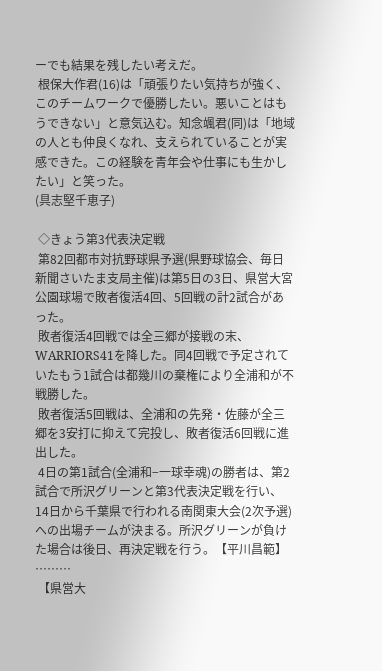ーでも結果を残したい考えだ。
 根保大作君(16)は「頑張りたい気持ちが強く、このチームワークで優勝したい。悪いことはもうできない」と意気込む。知念颯君(同)は「地域の人とも仲良くなれ、支えられていることが実感できた。この経験を青年会や仕事にも生かしたい」と笑った。
(具志堅千恵子)

 ◇きょう第3代表決定戦
 第82回都市対抗野球県予選(県野球協会、毎日新聞さいたま支局主催)は第5日の3日、県営大宮公園球場で敗者復活4回、5回戦の計2試合があった。
 敗者復活4回戦では全三郷が接戦の末、WARRIORS41を降した。同4回戦で予定されていたもう1試合は都幾川の棄権により全浦和が不戦勝した。
 敗者復活5回戦は、全浦和の先発・佐藤が全三郷を3安打に抑えて完投し、敗者復活6回戦に進出した。
 4日の第1試合(全浦和−一球幸魂)の勝者は、第2試合で所沢グリーンと第3代表決定戦を行い、14日から千葉県で行われる南関東大会(2次予選)への出場チームが決まる。所沢グリーンが負けた場合は後日、再決定戦を行う。【平川昌範】
………
 【県営大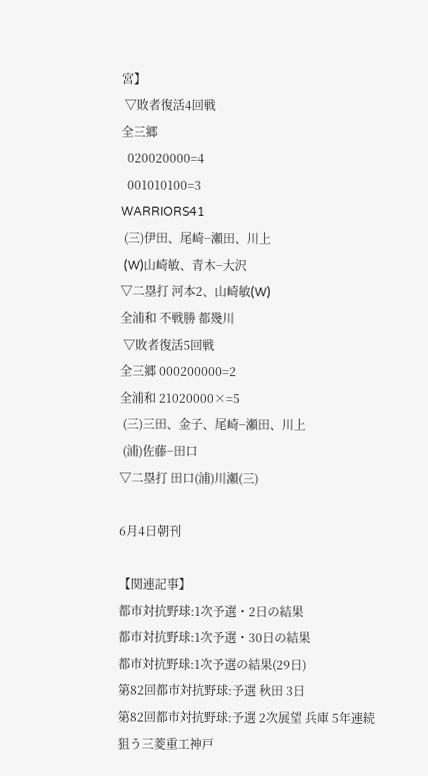宮】
 ▽敗者復活4回戦
全三郷
  020020000=4
  001010100=3
WARRIORS41
 (三)伊田、尾崎−瀬田、川上
 (W)山崎敏、青木−大沢
▽二塁打 河本2、山崎敏(W)
全浦和 不戦勝 都幾川
 ▽敗者復活5回戦
全三郷 000200000=2
全浦和 21020000×=5
 (三)三田、金子、尾崎−瀬田、川上
 (浦)佐藤−田口
▽二塁打 田口(浦)川瀬(三)

6月4日朝刊

【関連記事】
都市対抗野球:1次予選・2日の結果
都市対抗野球:1次予選・30日の結果
都市対抗野球:1次予選の結果(29日)
第82回都市対抗野球:予選 秋田 3日
第82回都市対抗野球:予選 2次展望 兵庫 5年連続狙う三菱重工神戸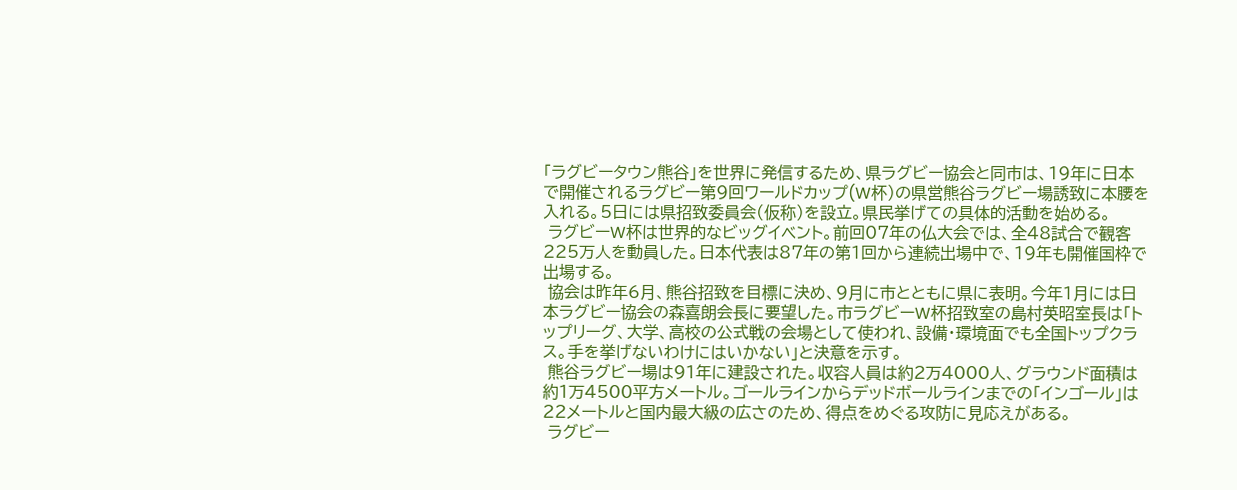「ラグビータウン熊谷」を世界に発信するため、県ラグビー協会と同市は、19年に日本で開催されるラグビー第9回ワールドカップ(W杯)の県営熊谷ラグビー場誘致に本腰を入れる。5日には県招致委員会(仮称)を設立。県民挙げての具体的活動を始める。
 ラグビーW杯は世界的なビッグイベント。前回07年の仏大会では、全48試合で観客225万人を動員した。日本代表は87年の第1回から連続出場中で、19年も開催国枠で出場する。
 協会は昨年6月、熊谷招致を目標に決め、9月に市とともに県に表明。今年1月には日本ラグビー協会の森喜朗会長に要望した。市ラグビーW杯招致室の島村英昭室長は「トップリーグ、大学、高校の公式戦の会場として使われ、設備・環境面でも全国トップクラス。手を挙げないわけにはいかない」と決意を示す。
 熊谷ラグビー場は91年に建設された。収容人員は約2万4000人、グラウンド面積は約1万4500平方メートル。ゴールラインからデッドボールラインまでの「インゴール」は22メートルと国内最大級の広さのため、得点をめぐる攻防に見応えがある。
 ラグビー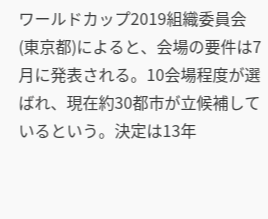ワールドカップ2019組織委員会(東京都)によると、会場の要件は7月に発表される。10会場程度が選ばれ、現在約30都市が立候補しているという。決定は13年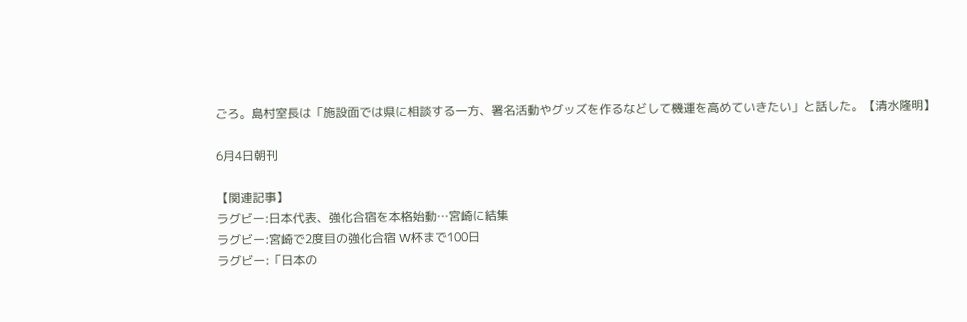ごろ。島村室長は「施設面では県に相談する一方、署名活動やグッズを作るなどして機運を高めていきたい」と話した。【清水隆明】

6月4日朝刊

【関連記事】
ラグビー:日本代表、強化合宿を本格始動…宮崎に結集
ラグビー:宮崎で2度目の強化合宿 W杯まで100日
ラグビー:「日本の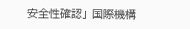安全性確認」 国際機構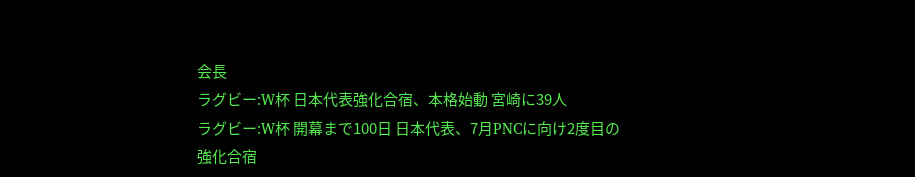会長
ラグビー:W杯 日本代表強化合宿、本格始動 宮崎に39人
ラグビー:W杯 開幕まで100日 日本代表、7月PNCに向け2度目の強化合宿